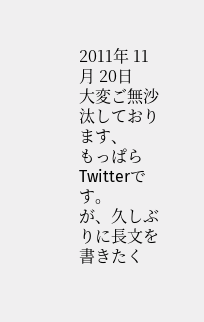2011年 11月 20日
大変ご無沙汰しております、
もっぱらTwitterです。
が、久しぶりに長文を書きたく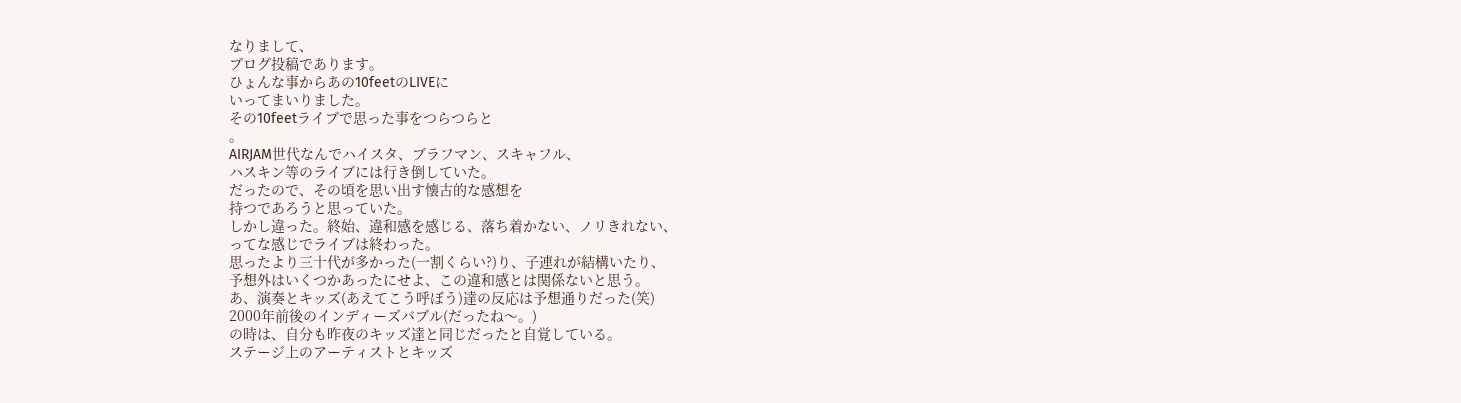なりまして、
ブログ投稿であります。
ひょんな事からあの10feetのLIVEに
いってまいりました。
その10feetライブで思った事をつらつらと
。
AIRJAM世代なんでハイスタ、ブラフマン、スキャフル、
ハスキン等のライブには行き倒していた。
だったので、その頃を思い出す懐古的な感想を
持つであろうと思っていた。
しかし違った。終始、違和感を感じる、落ち着かない、ノリきれない、
ってな感じでライブは終わった。
思ったより三十代が多かった(一割くらい?)り、子連れが結構いたり、
予想外はいくつかあったにせよ、この違和感とは関係ないと思う。
あ、演奏とキッズ(あえてこう呼ぼう)達の反応は予想通りだった(笑)
2000年前後のインディーズバブル(だったね〜。)
の時は、自分も昨夜のキッズ達と同じだったと自覚している。
ステージ上のアーティストとキッズ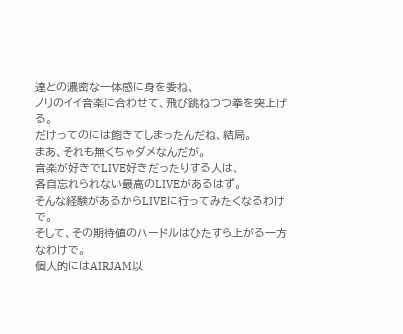達との濃密な一体感に身を委ね、
ノリのイイ音楽に合わせて、飛び跳ねつつ拳を突上げる。
だけってのには飽きてしまったんだね、結局。
まあ、それも無くちゃダメなんだが。
音楽が好きでLIVE好きだったりする人は、
各自忘れられない最高のLIVEがあるはず。
そんな経験があるからLIVEに行ってみたくなるわけで。
そして、その期待値のハードルはひたすら上がる一方なわけで。
個人的にはAIRJAM以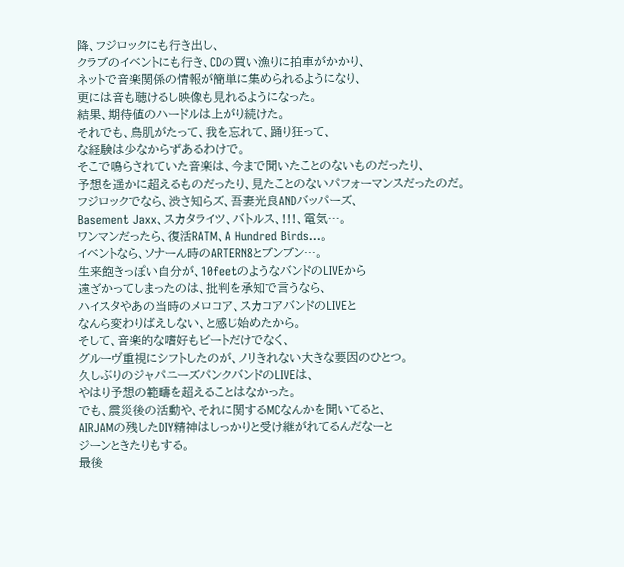降、フジロックにも行き出し、
クラブのイベントにも行き、CDの買い漁りに拍車がかかり、
ネットで音楽関係の情報が簡単に集められるようになり、
更には音も聴けるし映像も見れるようになった。
結果、期待値のハードルは上がり続けた。
それでも、鳥肌がたって、我を忘れて、踊り狂って、
な経験は少なからずあるわけで。
そこで鳴らされていた音楽は、今まで聞いたことのないものだったり、
予想を遥かに超えるものだったり、見たことのないパフォーマンスだったのだ。
フジロックでなら、渋さ知らズ、吾妻光良ANDバッパーズ、
Basement Jaxx、スカタライツ、バトルス、!!!、電気…。
ワンマンだったら、復活RATM、A Hundred Birds…。
イベントなら、ソナーん時のARTERN8とブンブン…。
生来飽きっぽい自分が、10feetのようなバンドのLIVEから
遠ざかってしまったのは、批判を承知で言うなら、
ハイスタやあの当時のメロコア、スカコアバンドのLIVEと
なんら変わりばえしない、と感じ始めたから。
そして、音楽的な嗜好もビートだけでなく、
グルーヴ重視にシフトしたのが、ノリきれない大きな要因のひとつ。
久しぶりのジャパニーズパンクバンドのLIVEは、
やはり予想の範疇を超えることはなかった。
でも、震災後の活動や、それに関するMCなんかを聞いてると、
AIRJAMの残したDIY精神はしっかりと受け継がれてるんだなーと
ジーンときたりもする。
最後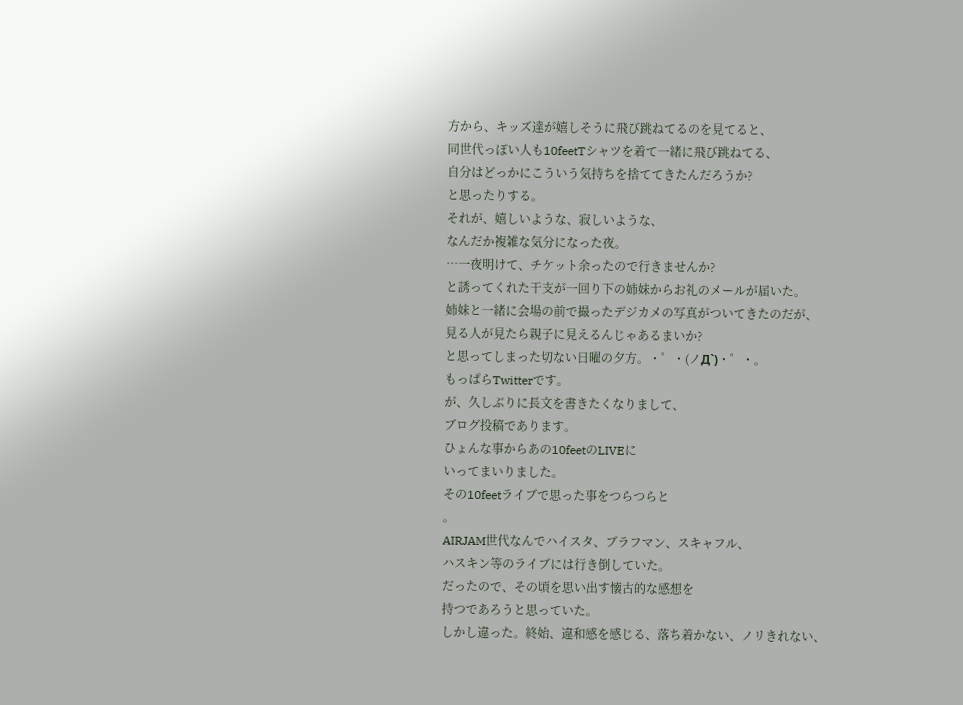方から、キッズ達が嬉しそうに飛び跳ねてるのを見てると、
同世代っぽい人も10feetTシャツを着て一緒に飛び跳ねてる、
自分はどっかにこういう気持ちを捨ててきたんだろうか?
と思ったりする。
それが、嬉しいような、寂しいような、
なんだか複雑な気分になった夜。
…一夜明けて、チケット余ったので行きませんか?
と誘ってくれた干支が一回り下の姉妹からお礼のメールが届いた。
姉妹と一緒に会場の前で撮ったデジカメの写真がついてきたのだが、
見る人が見たら親子に見えるんじゃあるまいか?
と思ってしまった切ない日曜の夕方。・゜・(ノД`)・゜・。
もっぱらTwitterです。
が、久しぶりに長文を書きたくなりまして、
ブログ投稿であります。
ひょんな事からあの10feetのLIVEに
いってまいりました。
その10feetライブで思った事をつらつらと
。
AIRJAM世代なんでハイスタ、ブラフマン、スキャフル、
ハスキン等のライブには行き倒していた。
だったので、その頃を思い出す懐古的な感想を
持つであろうと思っていた。
しかし違った。終始、違和感を感じる、落ち着かない、ノリきれない、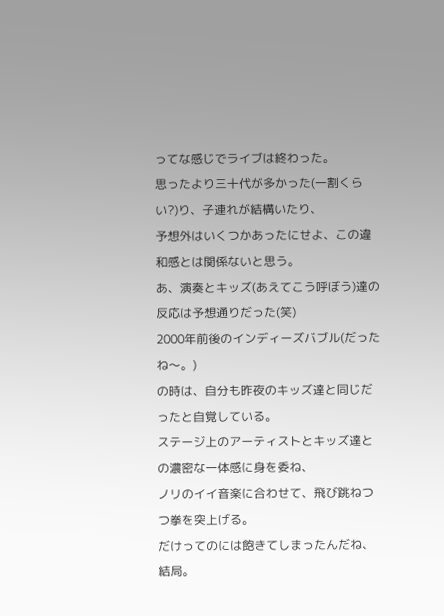ってな感じでライブは終わった。
思ったより三十代が多かった(一割くらい?)り、子連れが結構いたり、
予想外はいくつかあったにせよ、この違和感とは関係ないと思う。
あ、演奏とキッズ(あえてこう呼ぼう)達の反応は予想通りだった(笑)
2000年前後のインディーズバブル(だったね〜。)
の時は、自分も昨夜のキッズ達と同じだったと自覚している。
ステージ上のアーティストとキッズ達との濃密な一体感に身を委ね、
ノリのイイ音楽に合わせて、飛び跳ねつつ拳を突上げる。
だけってのには飽きてしまったんだね、結局。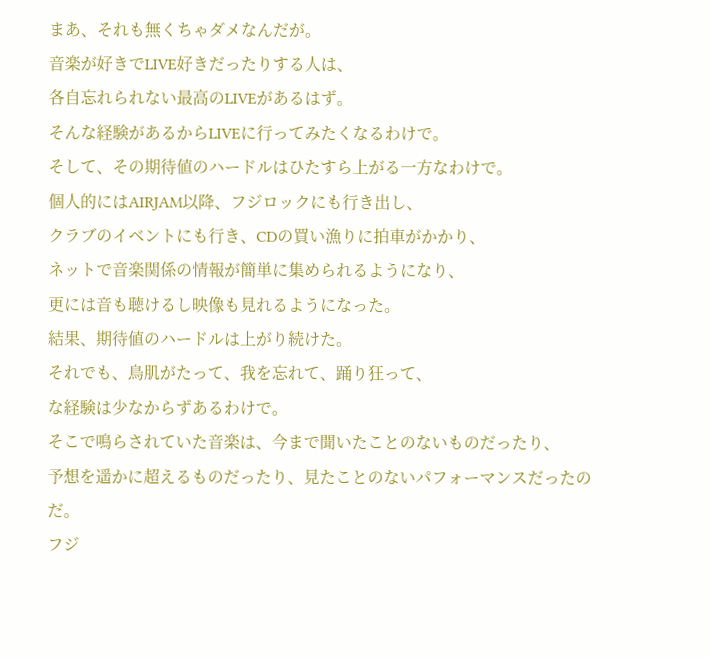まあ、それも無くちゃダメなんだが。
音楽が好きでLIVE好きだったりする人は、
各自忘れられない最高のLIVEがあるはず。
そんな経験があるからLIVEに行ってみたくなるわけで。
そして、その期待値のハードルはひたすら上がる一方なわけで。
個人的にはAIRJAM以降、フジロックにも行き出し、
クラブのイベントにも行き、CDの買い漁りに拍車がかかり、
ネットで音楽関係の情報が簡単に集められるようになり、
更には音も聴けるし映像も見れるようになった。
結果、期待値のハードルは上がり続けた。
それでも、鳥肌がたって、我を忘れて、踊り狂って、
な経験は少なからずあるわけで。
そこで鳴らされていた音楽は、今まで聞いたことのないものだったり、
予想を遥かに超えるものだったり、見たことのないパフォーマンスだったのだ。
フジ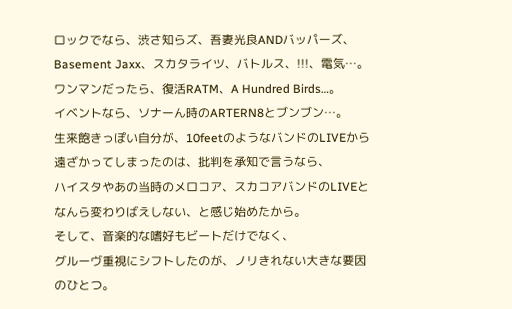ロックでなら、渋さ知らズ、吾妻光良ANDバッパーズ、
Basement Jaxx、スカタライツ、バトルス、!!!、電気…。
ワンマンだったら、復活RATM、A Hundred Birds…。
イベントなら、ソナーん時のARTERN8とブンブン…。
生来飽きっぽい自分が、10feetのようなバンドのLIVEから
遠ざかってしまったのは、批判を承知で言うなら、
ハイスタやあの当時のメロコア、スカコアバンドのLIVEと
なんら変わりばえしない、と感じ始めたから。
そして、音楽的な嗜好もビートだけでなく、
グルーヴ重視にシフトしたのが、ノリきれない大きな要因のひとつ。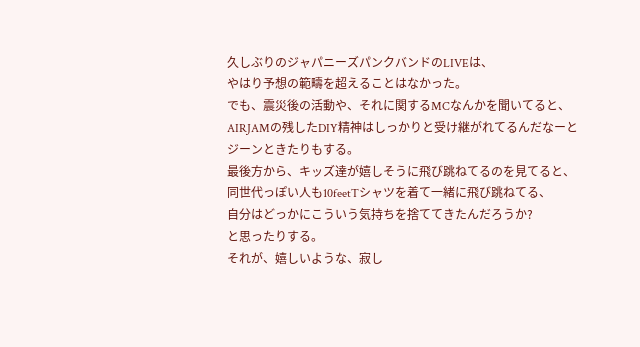久しぶりのジャパニーズパンクバンドのLIVEは、
やはり予想の範疇を超えることはなかった。
でも、震災後の活動や、それに関するMCなんかを聞いてると、
AIRJAMの残したDIY精神はしっかりと受け継がれてるんだなーと
ジーンときたりもする。
最後方から、キッズ達が嬉しそうに飛び跳ねてるのを見てると、
同世代っぽい人も10feetTシャツを着て一緒に飛び跳ねてる、
自分はどっかにこういう気持ちを捨ててきたんだろうか?
と思ったりする。
それが、嬉しいような、寂し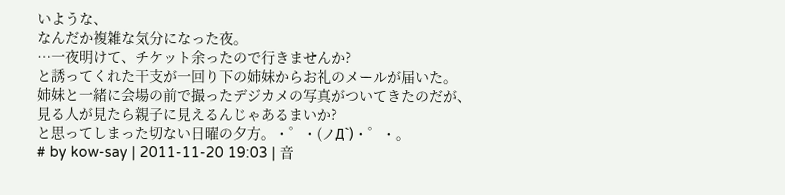いような、
なんだか複雑な気分になった夜。
…一夜明けて、チケット余ったので行きませんか?
と誘ってくれた干支が一回り下の姉妹からお礼のメールが届いた。
姉妹と一緒に会場の前で撮ったデジカメの写真がついてきたのだが、
見る人が見たら親子に見えるんじゃあるまいか?
と思ってしまった切ない日曜の夕方。・゜・(ノД`)・゜・。
# by kow-say | 2011-11-20 19:03 | 音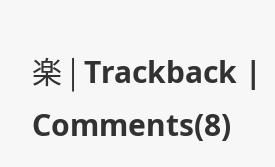楽 | Trackback | Comments(8)